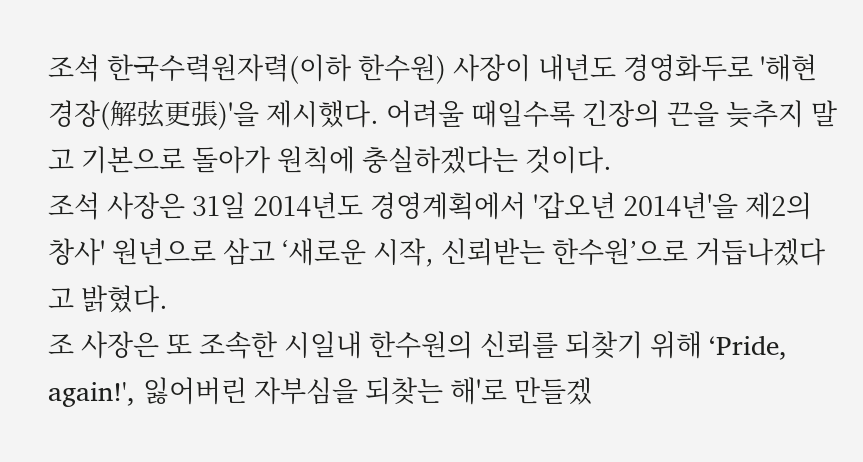조석 한국수력원자력(이하 한수원) 사장이 내년도 경영화두로 '해현경장(解弦更張)'을 제시했다. 어려울 때일수록 긴장의 끈을 늦추지 말고 기본으로 돌아가 원칙에 충실하겠다는 것이다.
조석 사장은 31일 2014년도 경영계획에서 '갑오년 2014년'을 제2의 창사' 원년으로 삼고 ‘새로운 시작, 신뢰받는 한수원’으로 거듭나겠다고 밝혔다.
조 사장은 또 조속한 시일내 한수원의 신뢰를 되찾기 위해 ‘Pride, again!', 잃어버린 자부심을 되찾는 해'로 만들겠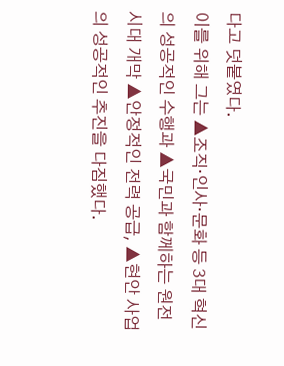다고 덧붙였다.
이를 위해 그는 ▲조직·인사·문화 등 3대 혁신의 성공적인 수행과 ▲국민과 함께하는 원전 시대 개막 ▲안정적인 전력 공급, ▲현안 사업의 성공적인 추진을 다짐했다.